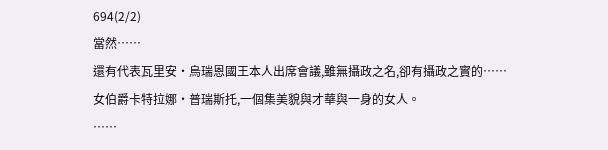694(2/2)
當然……
還有代表瓦里安·烏瑞恩國王本人出席會議,雖無攝政之名,卻有攝政之實的……
女伯爵卡特拉娜·普瑞斯托,一個集美貌與才華與一身的女人。
……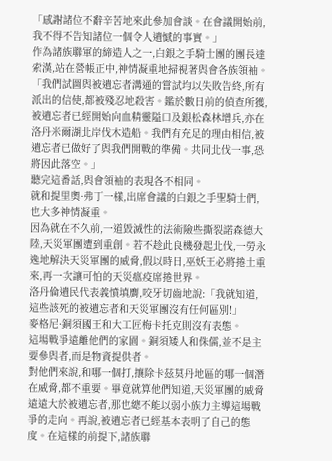「感謝諸位不辭辛苦地來此參加會談。在會議開始前,我不得不告知諸位一個令人遺憾的事實。」
作為諸族聯軍的締造人之一,白銀之手騎士團的團長達索漢,站在營帳正中,神情凝重地掃視著與會各族領袖。
「我們試圖與被遺忘者溝通的嘗試均以失敗告終,所有派出的信使,都被殘忍地殺害。鑑於數日前的偵查所獲,被遺忘者已經開始向血精靈隘口及銀松森林增兵,亦在洛丹米爾湖北岸伐木造船。我們有充足的理由相信,被遺忘者已做好了與我們開戰的準備。共同北伐一事,恐將因此落空。」
聽完這番話,與會領袖的表現各不相同。
就和提里奧·弗丁一樣,出席會議的白銀之手聖騎士們,也大多神情凝重。
因為就在不久前,一道毀滅性的法術險些撕裂諾森德大陸,天災軍團遭到重創。若不趁此良機發起北伐,一勞永逸地解決天災軍團的威脅,假以時日,巫妖王必將捲土重來,再一次讓可怕的天災瘟疫席捲世界。
洛丹倫遺民代表義憤填膺,咬牙切齒地說:「我就知道,這些該死的被遺忘者和天災軍團沒有任何區別!」
麥格尼·銅須國王和大工匠梅卡托克則沒有表態。
這場戰爭遠離他們的家園。銅須矮人和侏儒,並不是主要參與者,而是物資提供者。
對他們來說,和哪一個打,攘除卡茲莫丹地區的哪一個潛在威脅,都不重要。畢竟就算他們知道,天災軍團的威脅遠遠大於被遺忘者,那也總不能以弱小族力主導這場戰爭的走向。再說,被遺忘者已經基本表明了自己的態度。在這樣的前提下,諸族聯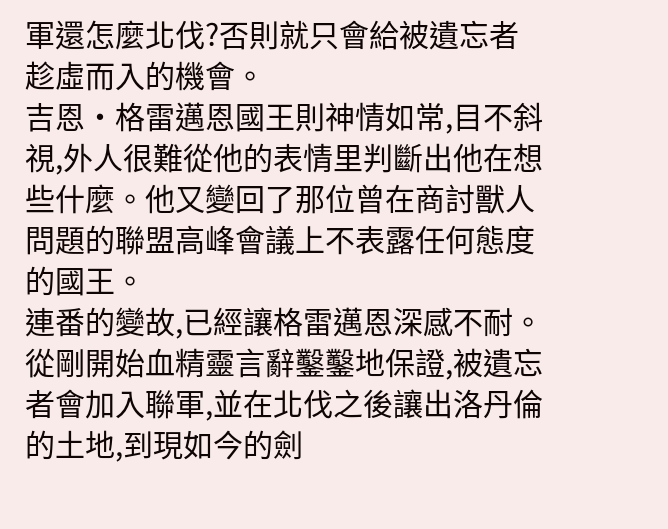軍還怎麼北伐?否則就只會給被遺忘者趁虛而入的機會。
吉恩·格雷邁恩國王則神情如常,目不斜視,外人很難從他的表情里判斷出他在想些什麼。他又變回了那位曾在商討獸人問題的聯盟高峰會議上不表露任何態度的國王。
連番的變故,已經讓格雷邁恩深感不耐。
從剛開始血精靈言辭鑿鑿地保證,被遺忘者會加入聯軍,並在北伐之後讓出洛丹倫的土地,到現如今的劍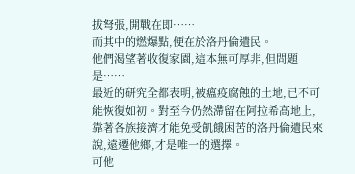拔弩張,開戰在即……
而其中的燃爆點,便在於洛丹倫遺民。
他們渴望著收復家園,這本無可厚非,但問題是……
最近的研究全都表明,被瘟疫腐蝕的土地,已不可能恢復如初。對至今仍然滯留在阿拉希高地上,靠著各族接濟才能免受飢餓困苦的洛丹倫遺民來說,遠遷他鄉,才是唯一的選擇。
可他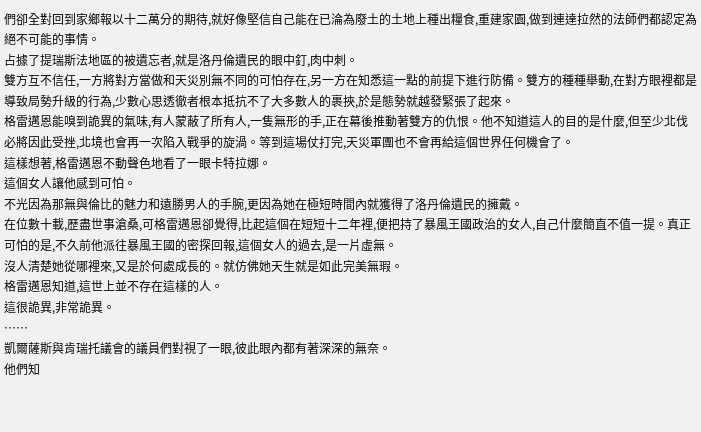們卻全對回到家鄉報以十二萬分的期待,就好像堅信自己能在已淪為廢土的土地上種出糧食,重建家園,做到連達拉然的法師們都認定為絕不可能的事情。
占據了提瑞斯法地區的被遺忘者,就是洛丹倫遺民的眼中釘,肉中刺。
雙方互不信任,一方將對方當做和天災別無不同的可怕存在,另一方在知悉這一點的前提下進行防備。雙方的種種舉動,在對方眼裡都是導致局勢升級的行為,少數心思透徹者根本抵抗不了大多數人的裹挾,於是態勢就越發緊張了起來。
格雷邁恩能嗅到詭異的氣味,有人蒙蔽了所有人,一隻無形的手,正在幕後推動著雙方的仇恨。他不知道這人的目的是什麼,但至少北伐必將因此受挫,北境也會再一次陷入戰爭的旋渦。等到這場仗打完,天災軍團也不會再給這個世界任何機會了。
這樣想著,格雷邁恩不動聲色地看了一眼卡特拉娜。
這個女人讓他感到可怕。
不光因為那無與倫比的魅力和遠勝男人的手腕,更因為她在極短時間內就獲得了洛丹倫遺民的擁戴。
在位數十載,歷盡世事滄桑,可格雷邁恩卻覺得,比起這個在短短十二年裡,便把持了暴風王國政治的女人,自己什麼簡直不值一提。真正可怕的是,不久前他派往暴風王國的密探回報,這個女人的過去,是一片虛無。
沒人清楚她從哪裡來,又是於何處成長的。就仿佛她天生就是如此完美無瑕。
格雷邁恩知道,這世上並不存在這樣的人。
這很詭異,非常詭異。
……
凱爾薩斯與肯瑞托議會的議員們對視了一眼,彼此眼內都有著深深的無奈。
他們知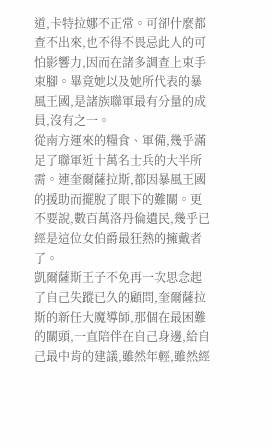道,卡特拉娜不正常。可卻什麼都查不出來,也不得不畏忌此人的可怕影響力,因而在諸多調查上束手束腳。畢竟她以及她所代表的暴風王國,是諸族聯軍最有分量的成員,沒有之一。
從南方運來的糧食、軍備,幾乎滿足了聯軍近十萬名士兵的大半所需。連奎爾薩拉斯,都因暴風王國的援助而擺脫了眼下的難關。更不要說,數百萬洛丹倫遺民,幾乎已經是這位女伯爵最狂熱的擁戴者了。
凱爾薩斯王子不免再一次思念起了自己失蹤已久的顧問,奎爾薩拉斯的新任大魔導師,那個在最困難的關頭,一直陪伴在自己身邊,給自己最中肯的建議,雖然年輕,雖然經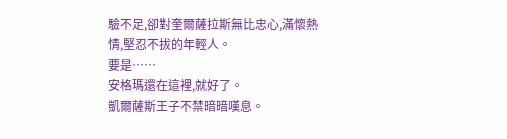驗不足,卻對奎爾薩拉斯無比忠心,滿懷熱情,堅忍不拔的年輕人。
要是……
安格瑪還在這裡,就好了。
凱爾薩斯王子不禁暗暗嘆息。